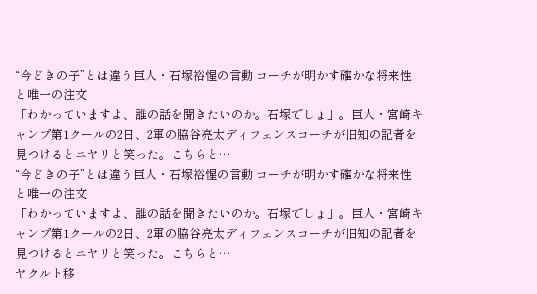“今どきの子”とは違う巨人・石塚裕惺の言動 コーチが明かす確かな将来性と唯一の注文
「わかっていますよ、誰の話を聞きたいのか。石塚でしょ」。巨人・宮崎キャンプ第1クールの2日、2軍の脇谷亮太ディフェンスコーチが旧知の記者を見つけるとニヤリと笑った。こちらと…
“今どきの子”とは違う巨人・石塚裕惺の言動 コーチが明かす確かな将来性と唯一の注文
「わかっていますよ、誰の話を聞きたいのか。石塚でしょ」。巨人・宮崎キャンプ第1クールの2日、2軍の脇谷亮太ディフェンスコーチが旧知の記者を見つけるとニヤリと笑った。こちらと…
ヤクルト移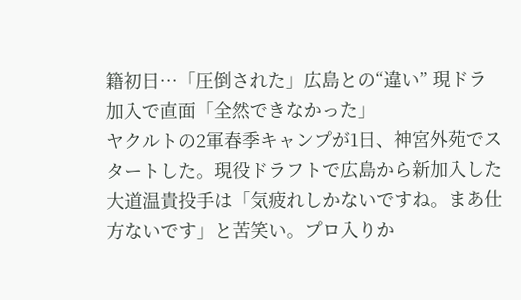籍初日…「圧倒された」広島との“違い” 現ドラ加入で直面「全然できなかった」
ヤクルトの2軍春季キャンプが1日、神宮外苑でスタートした。現役ドラフトで広島から新加入した大道温貴投手は「気疲れしかないですね。まあ仕方ないです」と苦笑い。プロ入りか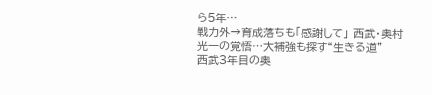ら5年…
戦力外→育成落ちも「感謝して」 西武・奥村光一の覚悟…大補強も探す“生きる道”
西武3年目の奥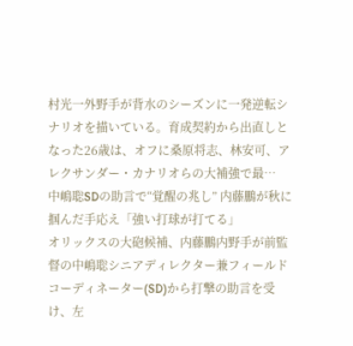村光一外野手が背水のシーズンに一発逆転シナリオを描いている。育成契約から出直しとなった26歳は、オフに桑原将志、林安可、アレクサンダー・カナリオらの大補強で最…
中嶋聡SDの助言で“覚醒の兆し” 内藤鵬が秋に掴んだ手応え「強い打球が打てる」
オリックスの大砲候補、内藤鵬内野手が前監督の中嶋聡シニアディレクター兼フィールドコーディネーター(SD)から打撃の助言を受け、左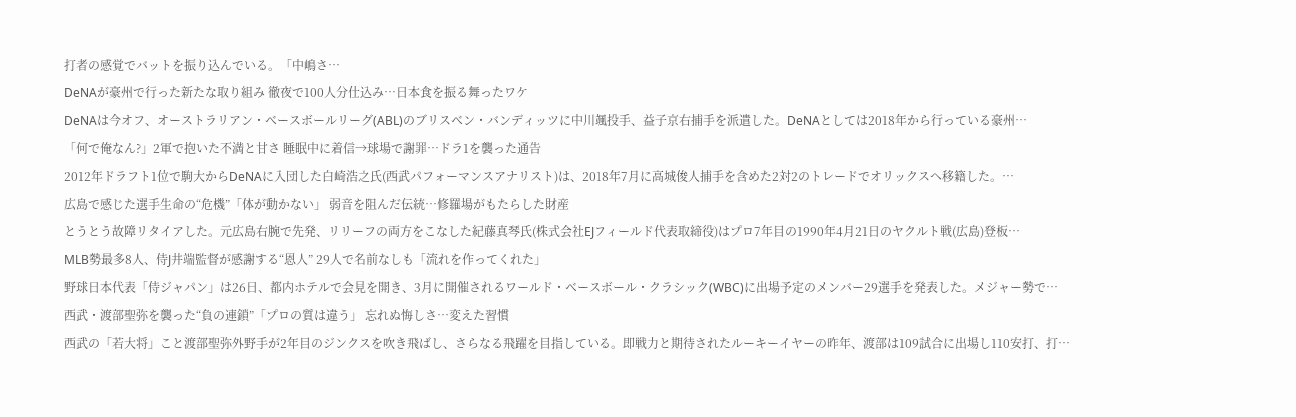打者の感覚でバットを振り込んでいる。「中嶋さ…
DeNAが豪州で行った新たな取り組み 徹夜で100人分仕込み…日本食を振る舞ったワケ
DeNAは今オフ、オーストラリアン・ベースボールリーグ(ABL)のブリスベン・バンディッツに中川颯投手、益子京右捕手を派遣した。DeNAとしては2018年から行っている豪州…
「何で俺なん?」2軍で抱いた不満と甘さ 睡眠中に着信→球場で謝罪…ドラ1を襲った通告
2012年ドラフト1位で駒大からDeNAに入団した白崎浩之氏(西武パフォーマンスアナリスト)は、2018年7月に高城俊人捕手を含めた2対2のトレードでオリックスへ移籍した。…
広島で感じた選手生命の“危機”「体が動かない」 弱音を阻んだ伝統…修羅場がもたらした財産
とうとう故障リタイアした。元広島右腕で先発、リリーフの両方をこなした紀藤真琴氏(株式会社EJフィールド代表取締役)はプロ7年目の1990年4月21日のヤクルト戦(広島)登板…
MLB勢最多8人、侍J井端監督が感謝する“恩人” 29人で名前なしも「流れを作ってくれた」
野球日本代表「侍ジャパン」は26日、都内ホテルで会見を開き、3月に開催されるワールド・ベースボール・クラシック(WBC)に出場予定のメンバー29選手を発表した。メジャー勢で…
西武・渡部聖弥を襲った“負の連鎖”「プロの質は違う」 忘れぬ悔しさ…変えた習慣
西武の「若大将」こと渡部聖弥外野手が2年目のジンクスを吹き飛ばし、さらなる飛躍を目指している。即戦力と期待されたルーキーイヤーの昨年、渡部は109試合に出場し110安打、打…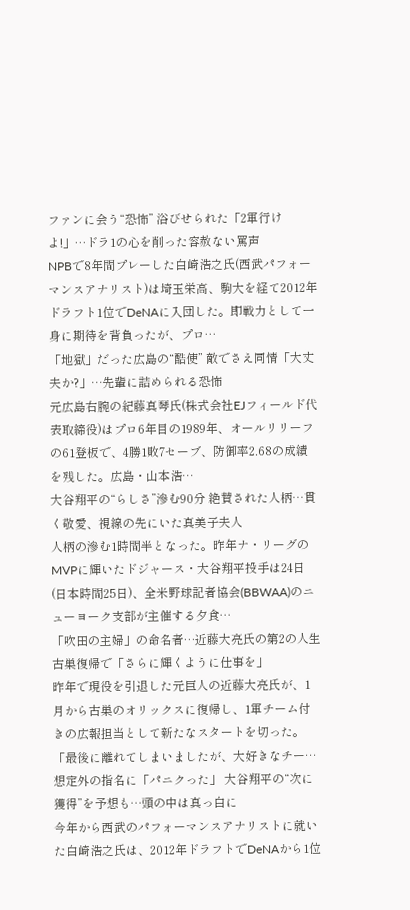ファンに会う“恐怖” 浴びせられた「2軍行けよ!」…ドラ1の心を削った容赦ない罵声
NPBで8年間プレーした白崎浩之氏(西武パフォーマンスアナリスト)は埼玉栄高、駒大を経て2012年ドラフト1位でDeNAに入団した。即戦力として一身に期待を背負ったが、プロ…
「地獄」だった広島の“酷使” 敵でさえ同情「大丈夫か?」…先輩に詰められる恐怖
元広島右腕の紀藤真琴氏(株式会社EJフィールド代表取締役)はプロ6年目の1989年、オールリリーフの61登板で、4勝1敗7セーブ、防御率2.68の成績を残した。広島・山本浩…
大谷翔平の“らしさ”滲む90分 絶賛された人柄…貫く敬愛、視線の先にいた真美子夫人
人柄の滲む1時間半となった。昨年ナ・リーグのMVPに輝いたドジャース・大谷翔平投手は24日(日本時間25日)、全米野球記者協会(BBWAA)のニューヨーク支部が主催する夕食…
「吹田の主婦」の命名者…近藤大亮氏の第2の人生 古巣復帰で「さらに輝くように仕事を」
昨年で現役を引退した元巨人の近藤大亮氏が、1月から古巣のオリックスに復帰し、1軍チーム付きの広報担当として新たなスタートを切った。「最後に離れてしまいましたが、大好きなチー…
想定外の指名に「パニクった」 大谷翔平の“次に獲得”を予想も…頭の中は真っ白に
今年から西武のパフォーマンスアナリストに就いた白崎浩之氏は、2012年ドラフトでDeNAから1位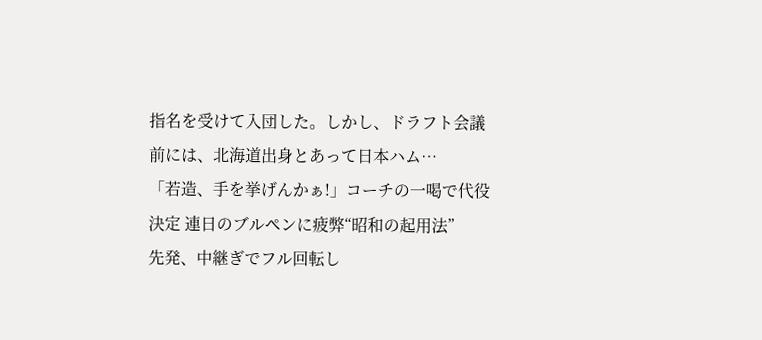指名を受けて入団した。しかし、ドラフト会議前には、北海道出身とあって日本ハム…
「若造、手を挙げんかぁ!」コーチの一喝で代役決定 連日のブルペンに疲弊“昭和の起用法”
先発、中継ぎでフル回転し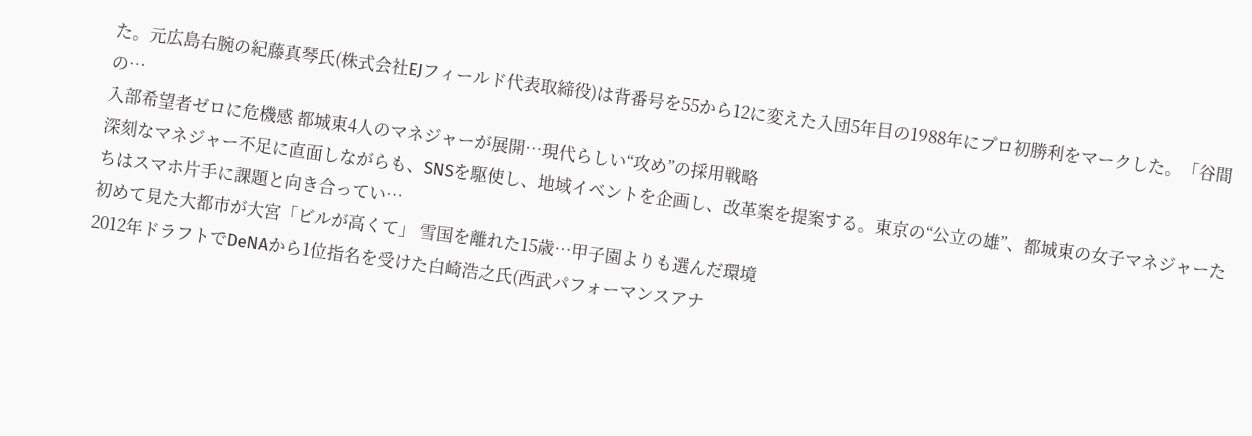た。元広島右腕の紀藤真琴氏(株式会社EJフィールド代表取締役)は背番号を55から12に変えた入団5年目の1988年にプロ初勝利をマークした。「谷間の…
入部希望者ゼロに危機感 都城東4人のマネジャーが展開…現代らしい“攻め”の採用戦略
深刻なマネジャー不足に直面しながらも、SNSを駆使し、地域イベントを企画し、改革案を提案する。東京の“公立の雄”、都城東の女子マネジャーたちはスマホ片手に課題と向き合ってい…
初めて見た大都市が大宮「ビルが高くて」 雪国を離れた15歳…甲子園よりも選んだ環境
2012年ドラフトでDeNAから1位指名を受けた白崎浩之氏(西武パフォーマンスアナ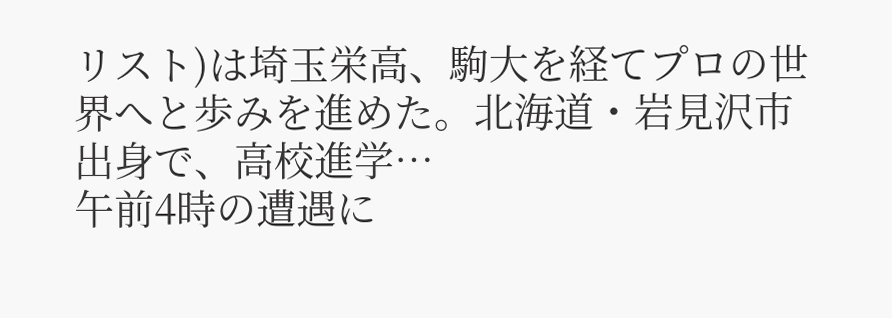リスト)は埼玉栄高、駒大を経てプロの世界へと歩みを進めた。北海道・岩見沢市出身で、高校進学…
午前4時の遭遇に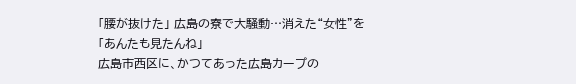「腰が抜けた」 広島の寮で大騒動…消えた“女性”を「あんたも見たんね」
広島市西区に、かつてあった広島カープの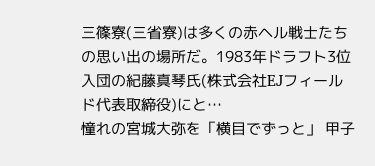三篠寮(三省寮)は多くの赤ヘル戦士たちの思い出の場所だ。1983年ドラフト3位入団の紀藤真琴氏(株式会社EJフィールド代表取締役)にと…
憧れの宮城大弥を「横目でずっと」 甲子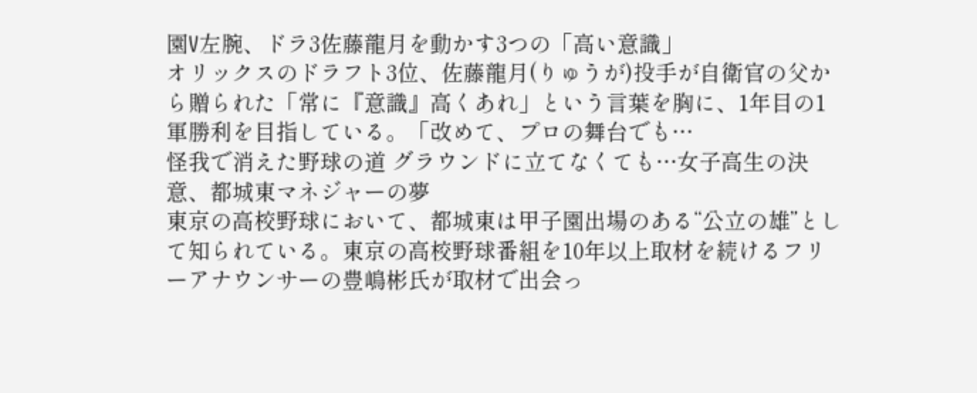園V左腕、ドラ3佐藤龍月を動かす3つの「高い意識」
オリックスのドラフト3位、佐藤龍月(りゅうが)投手が自衛官の父から贈られた「常に『意識』高くあれ」という言葉を胸に、1年目の1軍勝利を目指している。「改めて、プロの舞台でも…
怪我で消えた野球の道 グラウンドに立てなくても…女子高生の決意、都城東マネジャーの夢
東京の高校野球において、都城東は甲子園出場のある“公立の雄”として知られている。東京の高校野球番組を10年以上取材を続けるフリーアナウンサーの豊嶋彬氏が取材で出会っ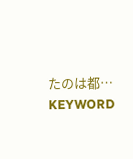たのは都…
KEYWORD